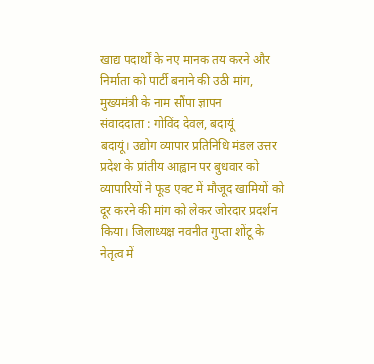खाद्य पदार्थों के नए मानक तय करने और निर्माता को पार्टी बनाने की उठी मांग, मुख्यमंत्री के नाम सौंपा ज्ञापन
संवाददाता : गोविंद देवल, बदायूं
बदायूं। उद्योग व्यापार प्रतिनिधि मंडल उत्तर प्रदेश के प्रांतीय आह्वान पर बुधवार को व्यापारियों ने फूड एक्ट में मौजूद खामियों को दूर करने की मांग को लेकर जोरदार प्रदर्शन किया। जिलाध्यक्ष नवनीत गुप्ता शोंटू के नेतृत्व में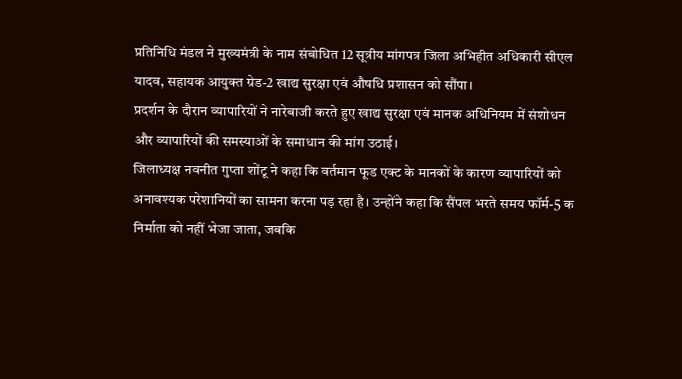प्रतिनिधि मंडल ने मुख्यमंत्री के नाम संबोधित 12 सूत्रीय मांगपत्र जिला अभिहीत अधिकारी सीएल यादव, सहायक आयुक्त ग्रेड-2 खाद्य सुरक्षा एवं औषधि प्रशासन को सौंपा।
प्रदर्शन के दौरान व्यापारियों ने नारेबाजी करते हुए खाद्य सुरक्षा एवं मानक अधिनियम में संशोधन और व्यापारियों की समस्याओं के समाधान की मांग उठाई।
जिलाध्यक्ष नवनीत गुप्ता शोंटू ने कहा कि वर्तमान फूड एक्ट के मानकों के कारण व्यापारियों को अनावश्यक परेशानियों का सामना करना पड़ रहा है। उन्होंने कहा कि सैंपल भरते समय फॉर्म-5 क निर्माता को नहीं भेजा जाता, जबकि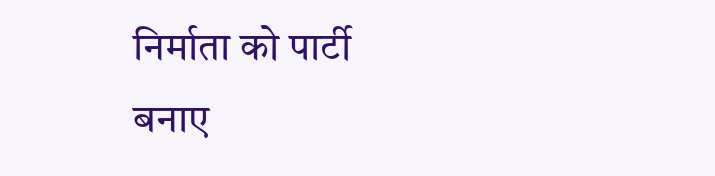निर्माता को पार्टी बनाए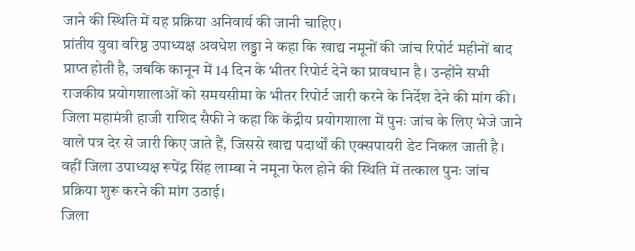जाने की स्थिति में यह प्रक्रिया अनिवार्य की जानी चाहिए।
प्रांतीय युवा वरिष्ठ उपाध्यक्ष अवधेश लड्डा ने कहा कि खाद्य नमूनों की जांच रिपोर्ट महीनों बाद प्राप्त होती है, जबकि कानून में 14 दिन के भीतर रिपोर्ट देने का प्रावधान है। उन्होंने सभी राजकीय प्रयोगशालाओं को समयसीमा के भीतर रिपोर्ट जारी करने के निर्देश देने की मांग की।
जिला महामंत्री हाजी राशिद सैफी ने कहा कि केंद्रीय प्रयोगशाला में पुनः जांच के लिए भेजे जाने वाले पत्र देर से जारी किए जाते हैं, जिससे खाद्य पदार्थों की एक्सपायरी डेट निकल जाती है। वहीं जिला उपाध्यक्ष रूपेंद्र सिंह लाम्बा ने नमूना फेल होने की स्थिति में तत्काल पुनः जांच प्रक्रिया शुरू करने की मांग उठाई।
जिला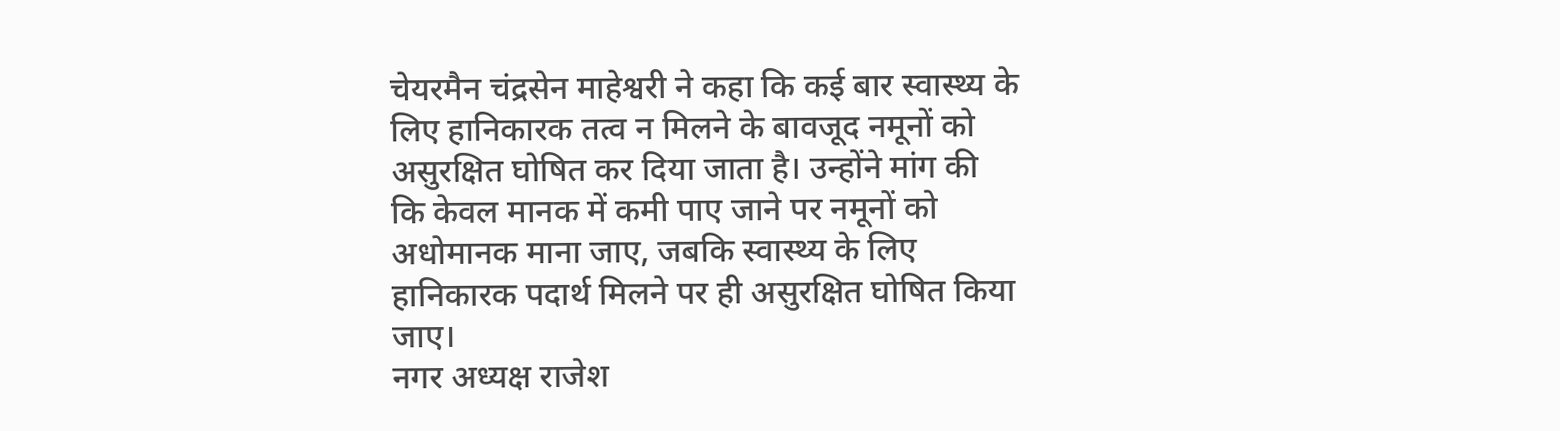चेयरमैन चंद्रसेन माहेश्वरी ने कहा कि कई बार स्वास्थ्य के लिए हानिकारक तत्व न मिलने के बावजूद नमूनों को असुरक्षित घोषित कर दिया जाता है। उन्होंने मांग की कि केवल मानक में कमी पाए जाने पर नमूनों को अधोमानक माना जाए, जबकि स्वास्थ्य के लिए हानिकारक पदार्थ मिलने पर ही असुरक्षित घोषित किया जाए।
नगर अध्यक्ष राजेश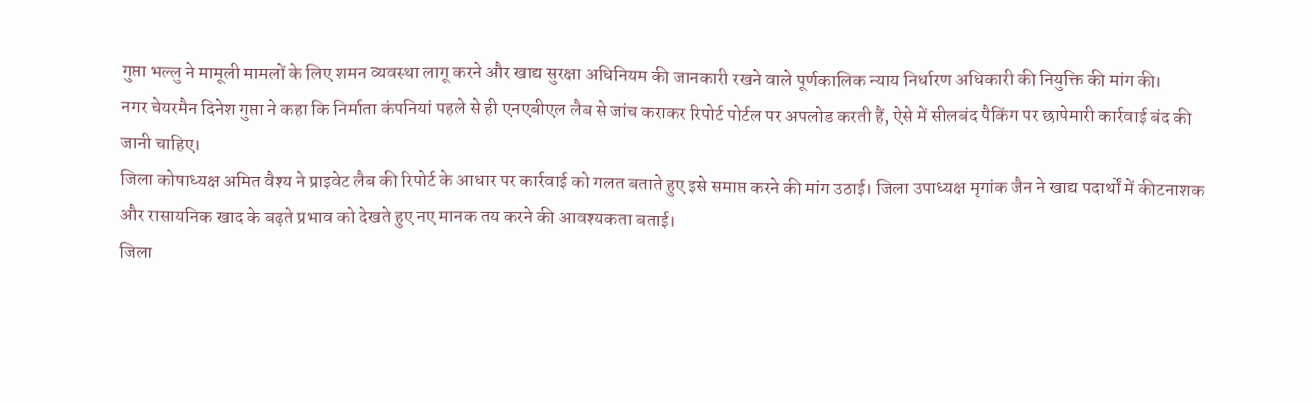गुप्ता भल्लु ने मामूली मामलों के लिए शमन व्यवस्था लागू करने और खाद्य सुरक्षा अधिनियम की जानकारी रखने वाले पूर्णकालिक न्याय निर्धारण अधिकारी की नियुक्ति की मांग की।
नगर चेयरमैन दिनेश गुप्ता ने कहा कि निर्माता कंपनियां पहले से ही एनएबीएल लैब से जांच कराकर रिपोर्ट पोर्टल पर अपलोड करती हैं, ऐसे में सीलबंद पैकिंग पर छापेमारी कार्रवाई बंद की जानी चाहिए।
जिला कोषाध्यक्ष अमित वैश्य ने प्राइवेट लैब की रिपोर्ट के आधार पर कार्रवाई को गलत बताते हुए इसे समाप्त करने की मांग उठाई। जिला उपाध्यक्ष मृगांक जैन ने खाद्य पदार्थों में कीटनाशक और रासायनिक खाद के बढ़ते प्रभाव को देखते हुए नए मानक तय करने की आवश्यकता बताई।
जिला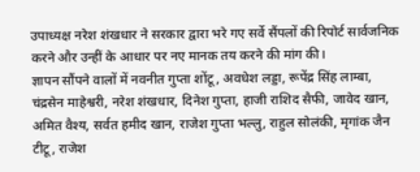उपाध्यक्ष नरेश शंखधार ने सरकार द्वारा भरे गए सर्वे सैंपलों की रिपोर्ट सार्वजनिक करने और उन्हीं के आधार पर नए मानक तय करने की मांग की।
ज्ञापन सौंपने वालों में नवनीत गुप्ता शोंटू, अवधेश लड्डा, रूपेंद्र सिंह लाम्बा, चंद्रसेन माहेश्वरी, नरेश शंखधार, दिनेश गुप्ता, हाजी राशिद सैफी, जावेद खान, अमित वैश्य, सर्वत हमीद खान, राजेश गुप्ता भल्लु, राहुल सोलंकी, मृगांक जैन टीटू, राजेश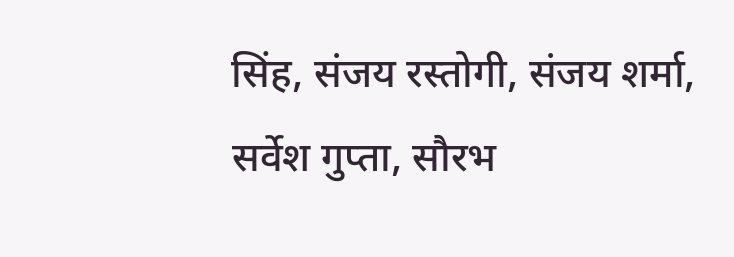सिंह, संजय रस्तोगी, संजय शर्मा, सर्वेश गुप्ता, सौरभ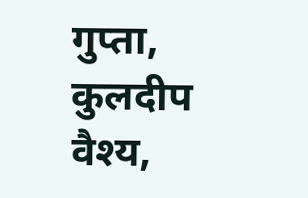गुप्ता, कुलदीप वैश्य,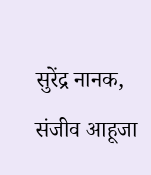सुरेंद्र नानक, संजीव आहूजा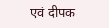एवं दीपक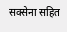सक्सेना सहित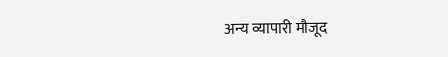अन्य व्यापारी मौजूद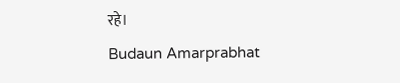रहे।
Budaun Amarprabhat